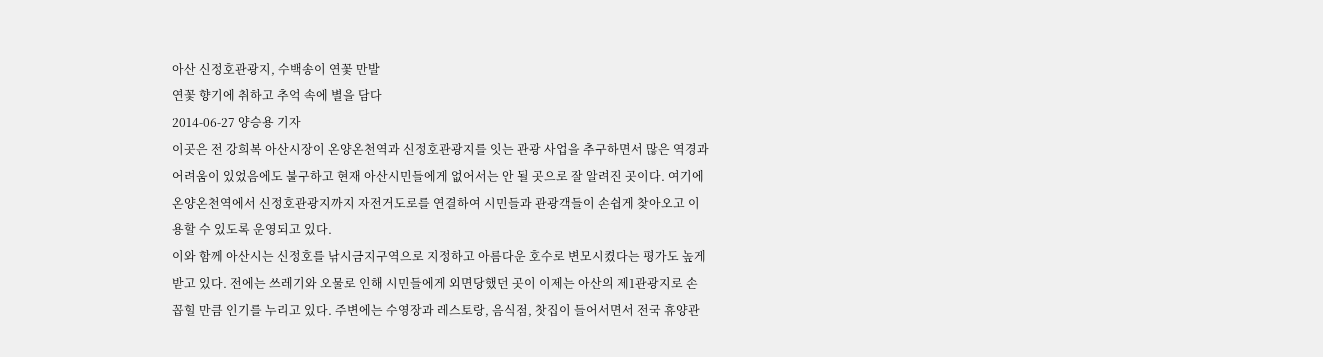아산 신정호관광지, 수백송이 연꽃 만발
연꽃 향기에 취하고 추억 속에 별을 담다
2014-06-27 양승용 기자
이곳은 전 강희복 아산시장이 온양온천역과 신정호관광지를 잇는 관광 사업을 추구하면서 많은 역경과 어려움이 있었음에도 불구하고 현재 아산시민들에게 없어서는 안 될 곳으로 잘 알려진 곳이다. 여기에 온양온천역에서 신정호관광지까지 자전거도로를 연결하여 시민들과 관광객들이 손쉽게 찾아오고 이용할 수 있도록 운영되고 있다.
이와 함께 아산시는 신정호를 낚시금지구역으로 지정하고 아름다운 호수로 변모시켰다는 평가도 높게 받고 있다. 전에는 쓰레기와 오물로 인해 시민들에게 외면당했던 곳이 이제는 아산의 제1관광지로 손꼽힐 만큼 인기를 누리고 있다. 주변에는 수영장과 레스토랑, 음식점, 찻집이 들어서면서 전국 휴양관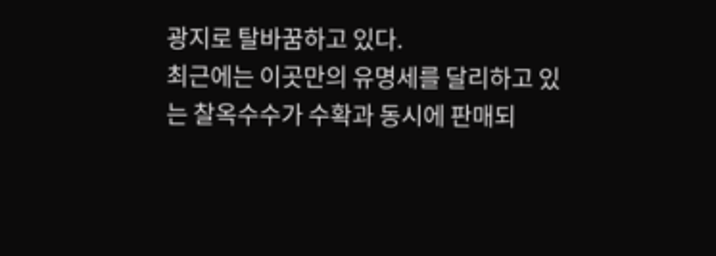광지로 탈바꿈하고 있다.
최근에는 이곳만의 유명세를 달리하고 있는 찰옥수수가 수확과 동시에 판매되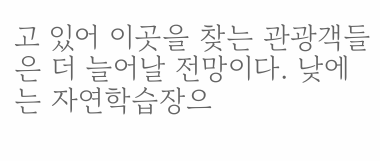고 있어 이곳을 찾는 관광객들은 더 늘어날 전망이다. 낮에는 자연학습장으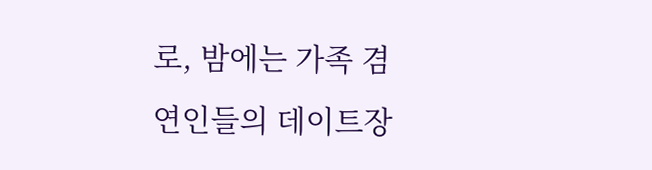로, 밤에는 가족 겸 연인들의 데이트장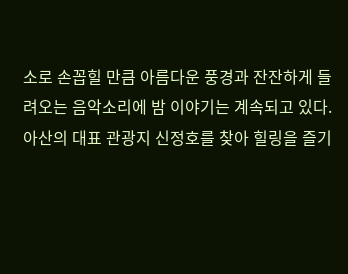소로 손꼽힐 만큼 아름다운 풍경과 잔잔하게 들려오는 음악소리에 밤 이야기는 계속되고 있다.
아산의 대표 관광지 신정호를 찾아 힐링을 즐기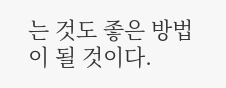는 것도 좋은 방법이 될 것이다.